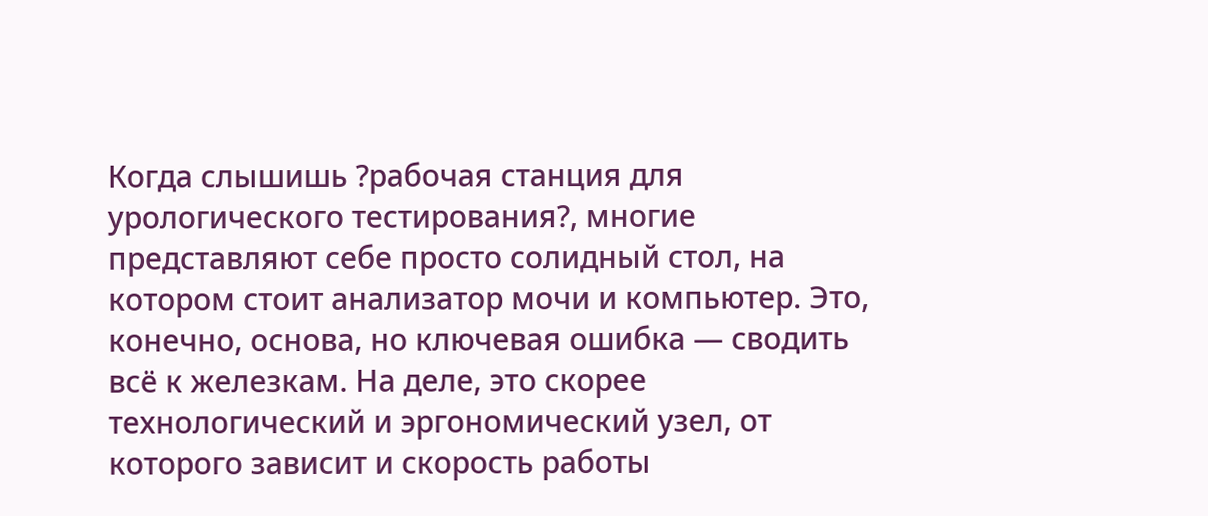Когда слышишь ?рабочая станция для урологического тестирования?, многие представляют себе просто солидный стол, на котором стоит анализатор мочи и компьютер. Это, конечно, основа, но ключевая ошибка — сводить всё к железкам. На деле, это скорее технологический и эргономический узел, от которого зависит и скорость работы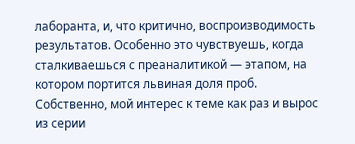лаборанта, и, что критично, воспроизводимость результатов. Особенно это чувствуешь, когда сталкиваешься с преаналитикой — этапом, на котором портится львиная доля проб. Собственно, мой интерес к теме как раз и вырос из серии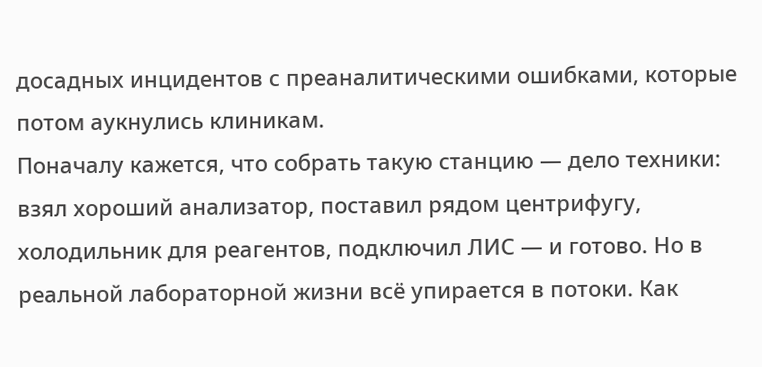досадных инцидентов с преаналитическими ошибками, которые потом аукнулись клиникам.
Поначалу кажется, что собрать такую станцию — дело техники: взял хороший анализатор, поставил рядом центрифугу, холодильник для реагентов, подключил ЛИС — и готово. Но в реальной лабораторной жизни всё упирается в потоки. Как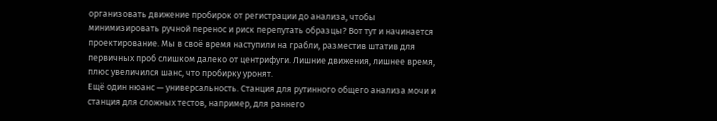организовать движение пробирок от регистрации до анализа, чтобы минимизировать ручной перенос и риск перепутать образцы? Вот тут и начинается проектирование. Мы в своё время наступили на грабли, разместив штатив для первичных проб слишком далеко от центрифуги. Лишние движения, лишнее время, плюс увеличился шанс, что пробирку уронят.
Ещё один нюанс — универсальность. Станция для рутинного общего анализа мочи и станция для сложных тестов, например, для раннего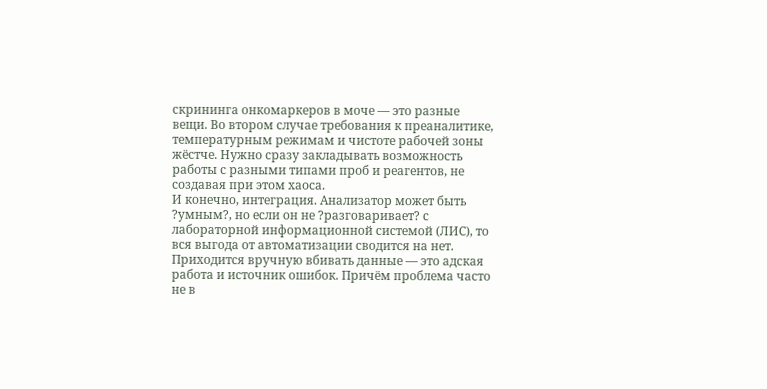скрининга онкомаркеров в моче — это разные вещи. Во втором случае требования к преаналитике, температурным режимам и чистоте рабочей зоны жёстче. Нужно сразу закладывать возможность работы с разными типами проб и реагентов, не создавая при этом хаоса.
И конечно, интеграция. Анализатор может быть ?умным?, но если он не ?разговаривает? с лабораторной информационной системой (ЛИС), то вся выгода от автоматизации сводится на нет. Приходится вручную вбивать данные — это адская работа и источник ошибок. Причём проблема часто не в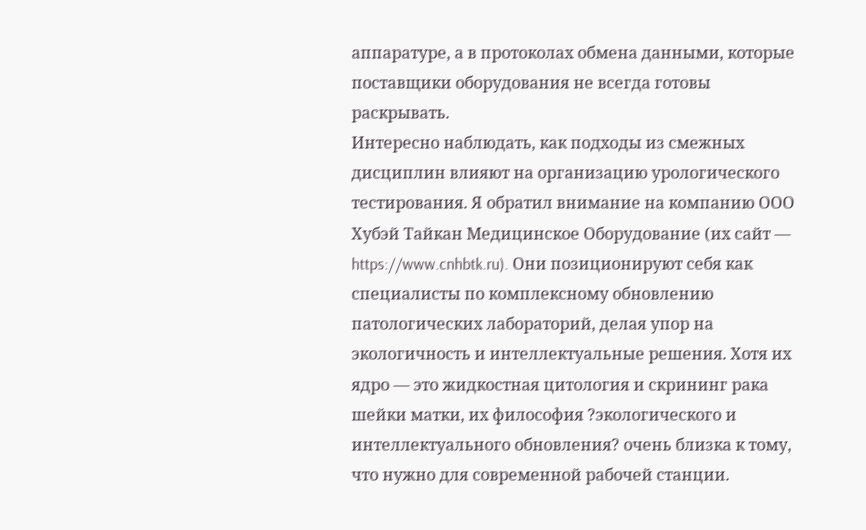аппаратуре, а в протоколах обмена данными, которые поставщики оборудования не всегда готовы раскрывать.
Интересно наблюдать, как подходы из смежных дисциплин влияют на организацию урологического тестирования. Я обратил внимание на компанию ООО Хубэй Тайкан Медицинское Оборудование (их сайт — https://www.cnhbtk.ru). Они позиционируют себя как специалисты по комплексному обновлению патологических лабораторий, делая упор на экологичность и интеллектуальные решения. Хотя их ядро — это жидкостная цитология и скрининг рака шейки матки, их философия ?экологического и интеллектуального обновления? очень близка к тому, что нужно для современной рабочей станции.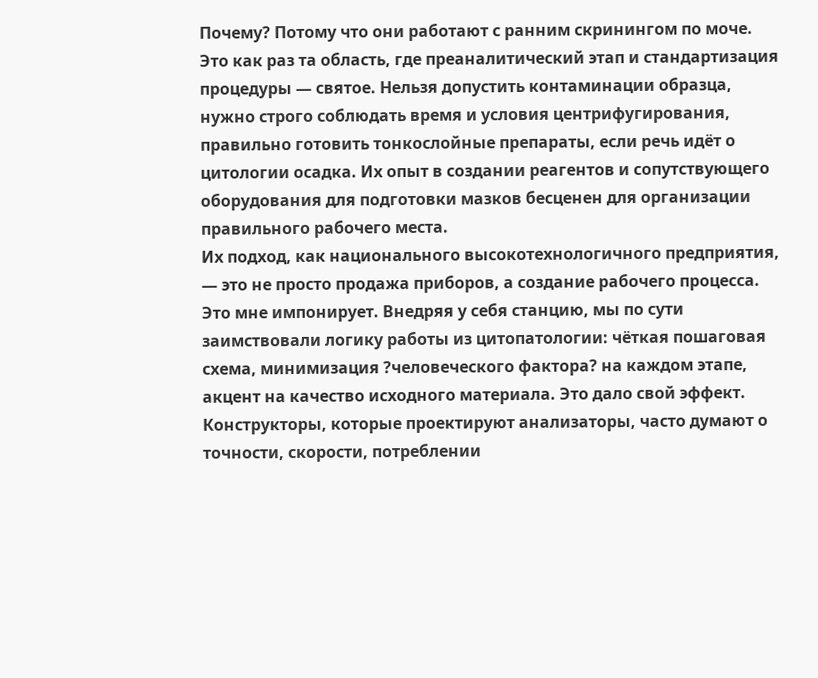Почему? Потому что они работают с ранним скринингом по моче. Это как раз та область, где преаналитический этап и стандартизация процедуры — святое. Нельзя допустить контаминации образца, нужно строго соблюдать время и условия центрифугирования, правильно готовить тонкослойные препараты, если речь идёт о цитологии осадка. Их опыт в создании реагентов и сопутствующего оборудования для подготовки мазков бесценен для организации правильного рабочего места.
Их подход, как национального высокотехнологичного предприятия, — это не просто продажа приборов, а создание рабочего процесса. Это мне импонирует. Внедряя у себя станцию, мы по сути заимствовали логику работы из цитопатологии: чёткая пошаговая схема, минимизация ?человеческого фактора? на каждом этапе, акцент на качество исходного материала. Это дало свой эффект.
Конструкторы, которые проектируют анализаторы, часто думают о точности, скорости, потреблении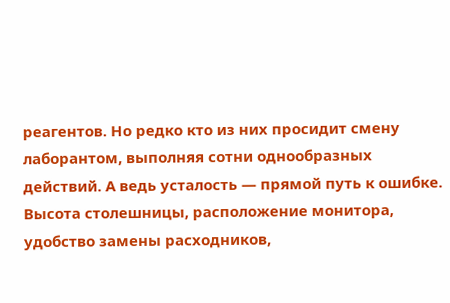реагентов. Но редко кто из них просидит смену лаборантом, выполняя сотни однообразных действий. А ведь усталость — прямой путь к ошибке. Высота столешницы, расположение монитора, удобство замены расходников,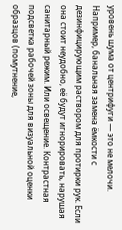уровень шума от центрифуги — это не мелочи.
Например, банальная замена ёмкости с дезинфицирующим раствором для протирки рук. Если она стоит неудобно, её будут игнорировать, нарушая санитарный режим. Или освещение. Контрастная подсветка рабочей зоны для визуальной оценки образцов (помутнение,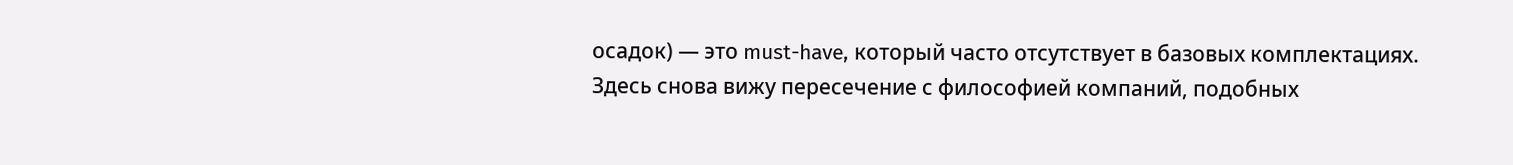осадок) — это must-have, который часто отсутствует в базовых комплектациях.
Здесь снова вижу пересечение с философией компаний, подобных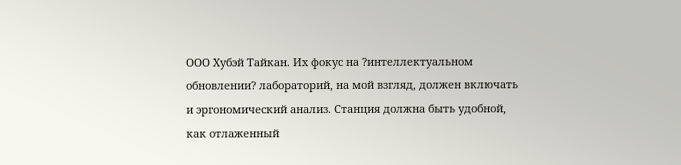ООО Хубэй Тайкан. Их фокус на ?интеллектуальном обновлении? лабораторий, на мой взгляд, должен включать и эргономический анализ. Станция должна быть удобной, как отлаженный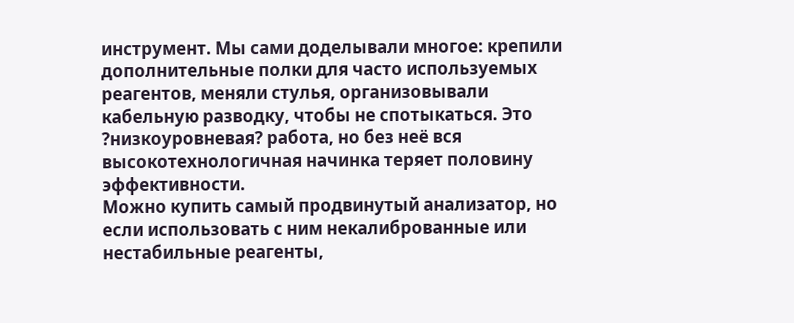инструмент. Мы сами доделывали многое: крепили дополнительные полки для часто используемых реагентов, меняли стулья, организовывали кабельную разводку, чтобы не спотыкаться. Это ?низкоуровневая? работа, но без неё вся высокотехнологичная начинка теряет половину эффективности.
Можно купить самый продвинутый анализатор, но если использовать с ним некалиброванные или нестабильные реагенты,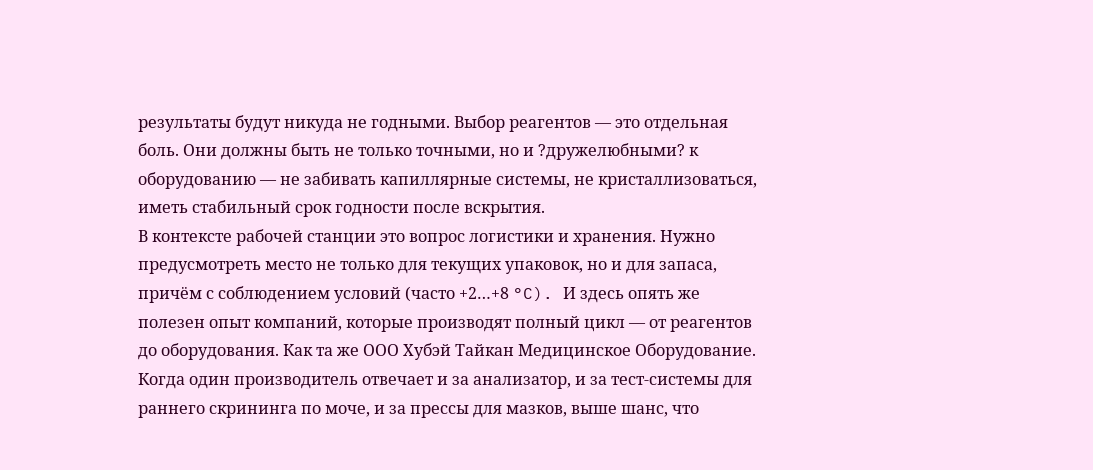результаты будут никуда не годными. Выбор реагентов — это отдельная боль. Они должны быть не только точными, но и ?дружелюбными? к оборудованию — не забивать капиллярные системы, не кристаллизоваться, иметь стабильный срок годности после вскрытия.
В контексте рабочей станции это вопрос логистики и хранения. Нужно предусмотреть место не только для текущих упаковок, но и для запаса, причём с соблюдением условий (часто +2…+8 °C). И здесь опять же полезен опыт компаний, которые производят полный цикл — от реагентов до оборудования. Как та же ООО Хубэй Тайкан Медицинское Оборудование. Когда один производитель отвечает и за анализатор, и за тест-системы для раннего скрининга по моче, и за прессы для мазков, выше шанс, что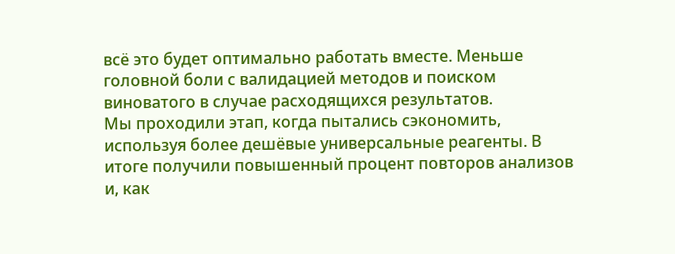всё это будет оптимально работать вместе. Меньше головной боли с валидацией методов и поиском виноватого в случае расходящихся результатов.
Мы проходили этап, когда пытались сэкономить, используя более дешёвые универсальные реагенты. В итоге получили повышенный процент повторов анализов и, как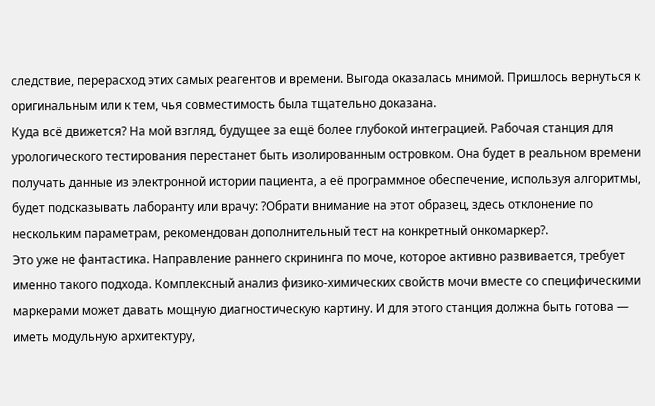следствие, перерасход этих самых реагентов и времени. Выгода оказалась мнимой. Пришлось вернуться к оригинальным или к тем, чья совместимость была тщательно доказана.
Куда всё движется? На мой взгляд, будущее за ещё более глубокой интеграцией. Рабочая станция для урологического тестирования перестанет быть изолированным островком. Она будет в реальном времени получать данные из электронной истории пациента, а её программное обеспечение, используя алгоритмы, будет подсказывать лаборанту или врачу: ?Обрати внимание на этот образец, здесь отклонение по нескольким параметрам, рекомендован дополнительный тест на конкретный онкомаркер?.
Это уже не фантастика. Направление раннего скрининга по моче, которое активно развивается, требует именно такого подхода. Комплексный анализ физико-химических свойств мочи вместе со специфическими маркерами может давать мощную диагностическую картину. И для этого станция должна быть готова — иметь модульную архитектуру,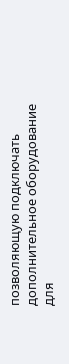позволяющую подключать дополнительное оборудование для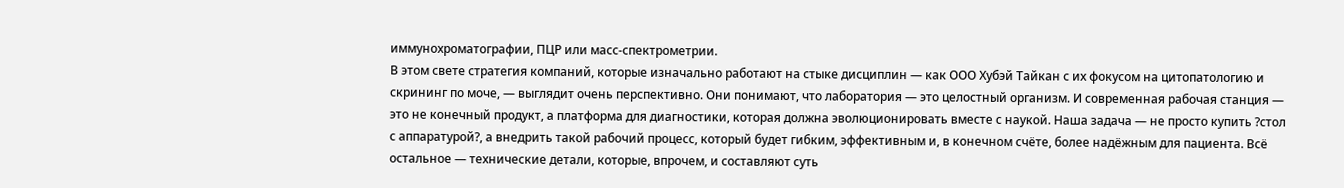иммунохроматографии, ПЦР или масс-спектрометрии.
В этом свете стратегия компаний, которые изначально работают на стыке дисциплин — как ООО Хубэй Тайкан с их фокусом на цитопатологию и скрининг по моче, — выглядит очень перспективно. Они понимают, что лаборатория — это целостный организм. И современная рабочая станция — это не конечный продукт, а платформа для диагностики, которая должна эволюционировать вместе с наукой. Наша задача — не просто купить ?стол с аппаратурой?, а внедрить такой рабочий процесс, который будет гибким, эффективным и, в конечном счёте, более надёжным для пациента. Всё остальное — технические детали, которые, впрочем, и составляют суть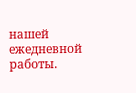нашей ежедневной работы.